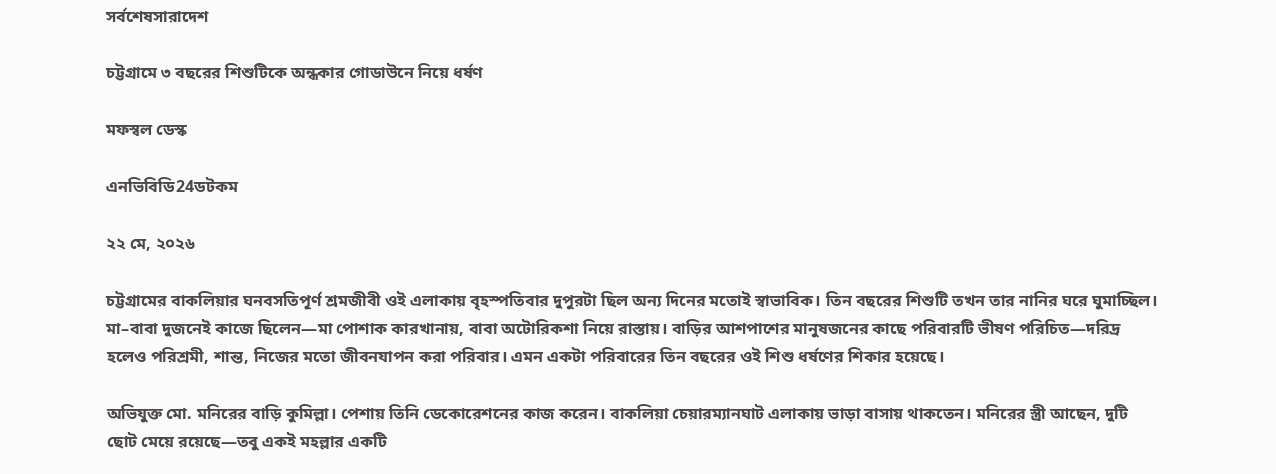সর্বশেষসারাদেশ

চট্টগ্রামে ৩ বছরের শিশুটিকে অন্ধকার গোডাউনে নিয়ে ধর্ষণ

মফস্বল ডেস্ক

এনভিবিডি24ডটকম

২২ মে, ২০২৬

চট্টগ্রামের বাকলিয়ার ঘনবসতিপূর্ণ শ্রমজীবী ওই এলাকায় বৃহস্পতিবার দুপুরটা ছিল অন্য দিনের মতোই স্বাভাবিক। তিন বছরের শিশুটি তখন তার নানির ঘরে ঘুমাচ্ছিল। মা–বাবা দুজনেই কাজে ছিলেন—মা পোশাক কারখানায়, বাবা অটোরিকশা নিয়ে রাস্তায়। বাড়ির আশপাশের মানুষজনের কাছে পরিবারটি ভীষণ পরিচিত—দরিদ্র হলেও পরিশ্রমী, শান্ত, নিজের মতো জীবনযাপন করা পরিবার। এমন একটা পরিবারের তিন বছরের ওই শিশু ধর্ষণের শিকার হয়েছে।

অভিযুক্ত মো. মনিরের বাড়ি কুমিল্লা। পেশায় তিনি ডেকোরেশনের কাজ করেন। বাকলিয়া চেয়ারম্যানঘাট এলাকায় ভাড়া বাসায় থাকতেন। মনিরের স্ত্রী আছেন, দুটি ছোট মেয়ে রয়েছে—তবু একই মহল্লার একটি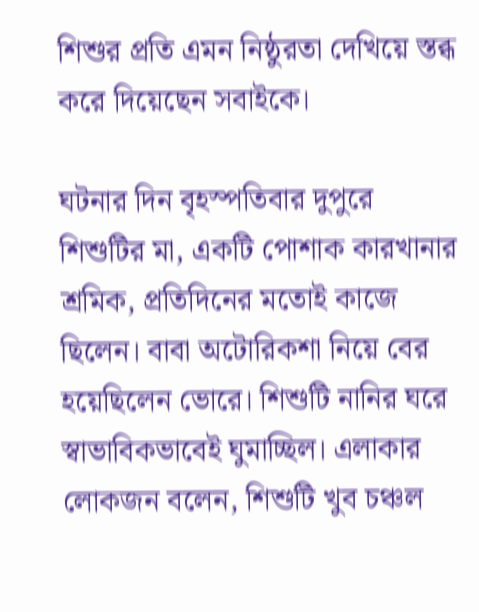শিশুর প্রতি এমন নিষ্ঠুরতা দেখিয়ে স্তব্ধ করে দিয়েছেন সবাইকে।

ঘটনার দিন বৃহস্পতিবার দুপুরে শিশুটির মা, একটি পোশাক কারখানার শ্রমিক, প্রতিদিনের মতোই কাজে ছিলেন। বাবা অটোরিকশা নিয়ে বের হয়েছিলেন ভোরে। শিশুটি নানির ঘরে স্বাভাবিকভাবেই ঘুমাচ্ছিল। এলাকার লোকজন বলেন, শিশুটি খুব চঞ্চল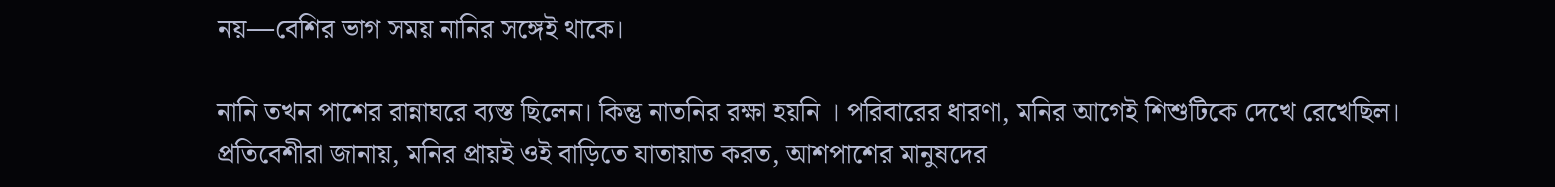নয়—বেশির ভাগ সময় নানির সঙ্গেই থাকে।

নানি তখন পাশের রান্নাঘরে ব্যস্ত ছিলেন। কিন্তু নাতনির রক্ষা হয়নি । পরিবারের ধারণা, মনির আগেই শিশুটিকে দেখে রেখেছিল। প্রতিবেশীরা জানায়, মনির প্রায়ই ওই বাড়িতে যাতায়াত করত, আশপাশের মানুষদের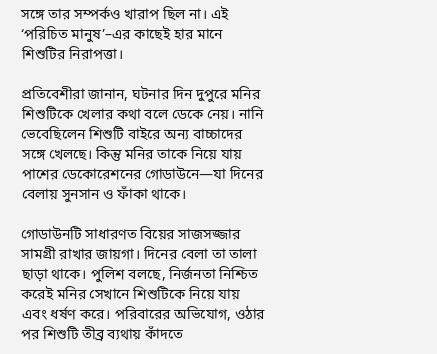সঙ্গে তার সম্পর্কও খারাপ ছিল না। এই ‘পরিচিত মানুষ’–এর কাছেই হার মানে শিশুটির নিরাপত্তা।

প্রতিবেশীরা জানান, ঘটনার দিন দুপুরে মনির শিশুটিকে খেলার কথা বলে ডেকে নেয়। নানি ভেবেছিলেন শিশুটি বাইরে অন্য বাচ্চাদের সঙ্গে খেলছে। কিন্তু মনির তাকে নিয়ে যায় পাশের ডেকোরেশনের গোডাউনে—যা দিনের বেলায় সুনসান ও ফাঁকা থাকে।

গোডাউনটি সাধারণত বিয়ের সাজসজ্জার সামগ্রী রাখার জায়গা। দিনের বেলা তা তালা ছাড়া থাকে। পুলিশ বলছে, নির্জনতা নিশ্চিত করেই মনির সেখানে শিশুটিকে নিয়ে যায় এবং ধর্ষণ করে। পরিবারের অভিযোগ, ওঠার পর শিশুটি তীব্র ব্যথায় কাঁদতে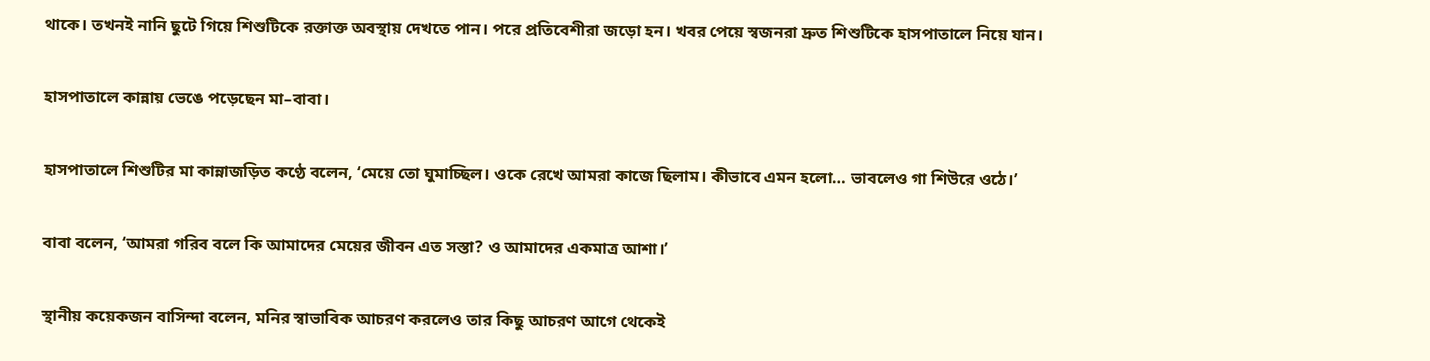থাকে। তখনই নানি ছুটে গিয়ে শিশুটিকে রক্তাক্ত অবস্থায় দেখতে পান। পরে প্রতিবেশীরা জড়ো হন। খবর পেয়ে স্বজনরা দ্রুত শিশুটিকে হাসপাতালে নিয়ে যান।

হাসপাতালে কান্নায় ভেঙে পড়েছেন মা–বাবা।

হাসপাতালে শিশুটির মা কান্নাজড়িত কণ্ঠে বলেন, ‘মেয়ে তো ঘুমাচ্ছিল। ওকে রেখে আমরা কাজে ছিলাম। কীভাবে এমন হলো… ভাবলেও গা শিউরে ওঠে।’

বাবা বলেন, ‘আমরা গরিব বলে কি আমাদের মেয়ের জীবন এত সস্তা? ও আমাদের একমাত্র আশা।’

স্থানীয় কয়েকজন বাসিন্দা বলেন, মনির স্বাভাবিক আচরণ করলেও তার কিছু আচরণ আগে থেকেই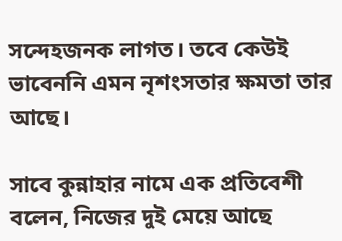সন্দেহজনক লাগত। তবে কেউই ভাবেননি এমন নৃশংসতার ক্ষমতা তার আছে।

সাবে কুন্নাহার নামে এক প্রতিবেশী বলেন, নিজের দুই মেয়ে আছে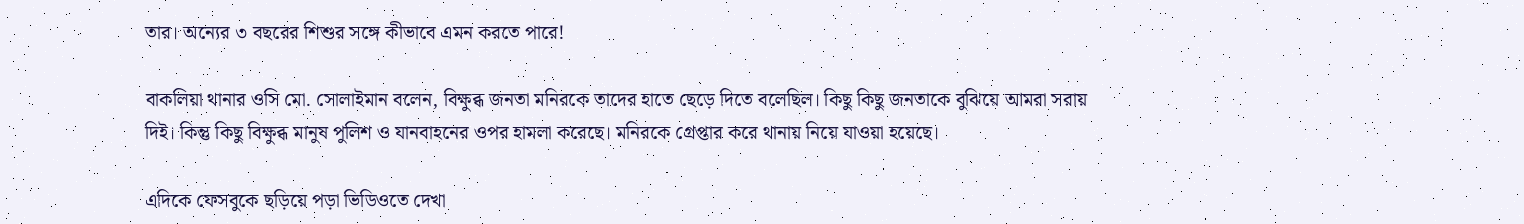তার। অন্যের ৩ বছরের শিশুর সঙ্গে কীভাবে এমন করতে পারে!

বাকলিয়া থানার ওসি মো. সোলাইমান বলেন, বিক্ষুব্ধ জনতা মনিরকে তাদের হাতে ছেড়ে দিতে বলেছিল। কিছু কিছু জনতাকে বুঝিয়ে আমরা সরায় দিই। কিন্তু কিছু বিক্ষুব্ধ মানুষ পুলিশ ও যানবাহনের ওপর হামলা করেছে। মনিরকে গ্রেপ্তার করে থানায় নিয়ে যাওয়া হয়েছে।

এদিকে ফেসবুকে ছড়িয়ে পড়া ভিডিওতে দেখা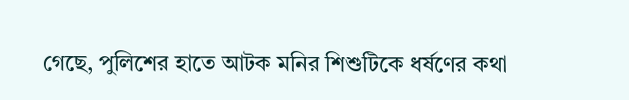গেছে, পুলিশের হাতে আটক মনির শিশুটিকে ধর্ষণের কথা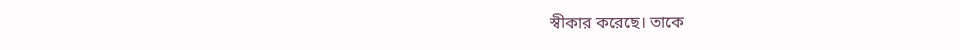স্বীকার করেছে। তাকে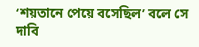‘শয়তানে পেয়ে বসেছিল’ বলে সে দাবি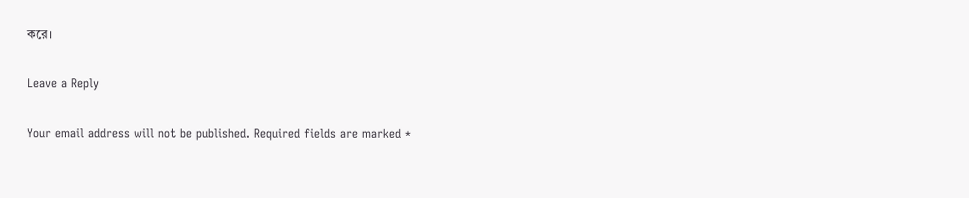করে।

Leave a Reply

Your email address will not be published. Required fields are marked *